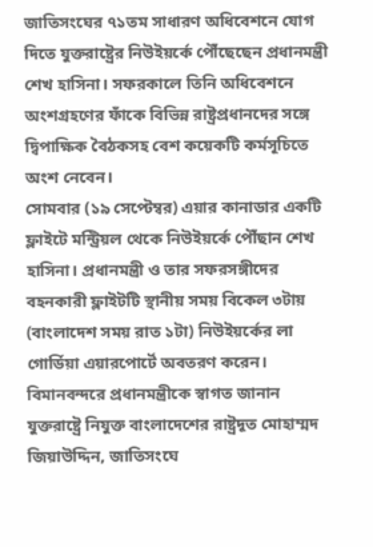জাতিসংঘের ৭১তম সাধারণ অধিবেশনে যোগ দিতে যুক্তরাষ্ট্রের নিউইয়র্কে পৌঁছেছেন প্রধানমন্ত্রী শেখ হাসিনা। সফরকালে তিনি অধিবেশনে অংশগ্রহণের ফাঁকে বিভিন্ন রাষ্ট্রপ্রধানদের সঙ্গে দ্বিপাক্ষিক বৈঠকসহ বেশ কয়েকটি কর্মসূচিতে অংশ নেবেন।
সোমবার (১৯ সেপ্টেম্বর) এয়ার কানাডার একটি ফ্লাইটে মন্ট্রিয়ল থেকে নিউইয়র্কে পৌঁছান শেখ হাসিনা। প্রধানমন্ত্রী ও তার সফরসঙ্গীদের বহনকারী ফ্লাইটটি স্থানীয় সময় বিকেল ৩টায় (বাংলাদেশ সময় রাত ১টা) নিউইয়র্কের লা গোর্ডিয়া এয়ারপোর্টে অবতরণ করেন।
বিমানবন্দরে প্রধানমন্ত্রীকে স্বাগত জানান যুক্তরাষ্ট্রে নিযুক্ত বাংলাদেশের রাষ্ট্রদূত মোহাম্মদ জিয়াউদ্দিন, জাতিসংঘে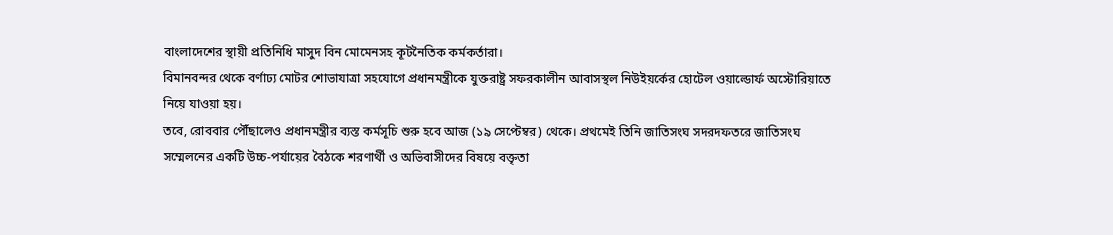বাংলাদেশের স্থায়ী প্রতিনিধি মাসুদ বিন মোমেনসহ কূটনৈতিক কর্মকর্তারা।
বিমানবন্দর থেকে বর্ণাঢ্য মোটর শোভাযাত্রা সহযোগে প্রধানমন্ত্রীকে যুক্তরাষ্ট্র সফরকালীন আবাসস্থল নিউইয়র্কের হোটেল ওয়াল্ডোর্ফ অস্টোরিয়াতে নিয়ে যাওয়া হয়।
তবে, রোববার পৌঁছালেও প্রধানমন্ত্রীর ব্যস্ত কর্মসূচি শুরু হবে আজ (১৯ সেপ্টেম্বর) থেকে। প্রথমেই তিনি জাতিসংঘ সদরদফতরে জাতিসংঘ সম্মেলনের একটি উচ্চ-পর্যায়ের বৈঠকে শরণার্থী ও অভিবাসীদের বিষয়ে বক্তৃতা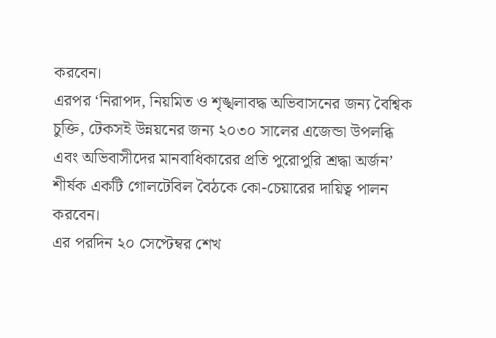করবেন।
এরপর ‘নিরাপদ, নিয়মিত ও শৃঙ্খলাবদ্ধ অভিবাসনের জন্য বৈশ্বিক চুক্তি, টেকসই উন্নয়নের জন্য ২০৩০ সালের এজেন্ডা উপলব্ধি এবং অভিবাসীদের মানবাধিকারের প্রতি পুরোপুরি শ্রদ্ধা অর্জন’ শীর্ষক একটি গোলটেবিল বৈঠকে কো-চেয়ারের দায়িত্ব পালন করবেন।
এর পরদিন ২০ সেপ্টেম্বর শেখ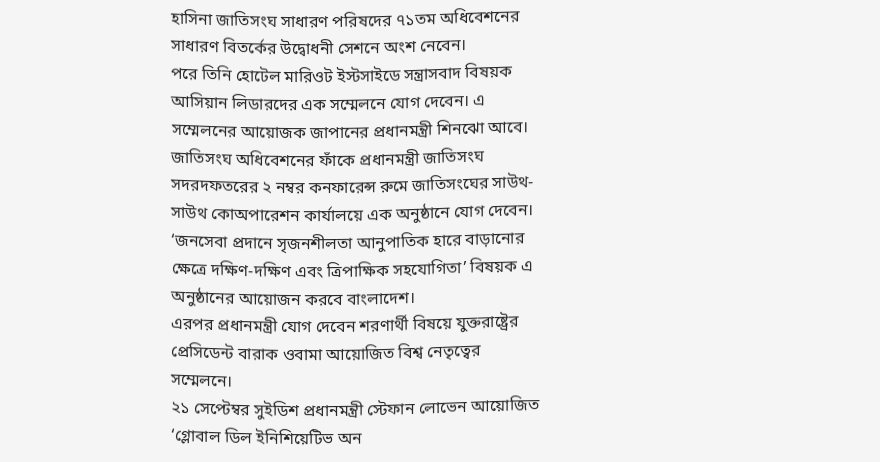হাসিনা জাতিসংঘ সাধারণ পরিষদের ৭১তম অধিবেশনের সাধারণ বিতর্কের উদ্বোধনী সেশনে অংশ নেবেন।
পরে তিনি হোটেল মারিওট ইস্টসাইডে সন্ত্রাসবাদ বিষয়ক আসিয়ান লিডারদের এক সম্মেলনে যোগ দেবেন। এ সম্মেলনের আয়োজক জাপানের প্রধানমন্ত্রী শিনঝো আবে।
জাতিসংঘ অধিবেশনের ফাঁকে প্রধানমন্ত্রী জাতিসংঘ সদরদফতরের ২ নম্বর কনফারেন্স রুমে জাতিসংঘের সাউথ-সাউথ কোঅপারেশন কার্যালয়ে এক অনুষ্ঠানে যোগ দেবেন। ‘জনসেবা প্রদানে সৃজনশীলতা আনুপাতিক হারে বাড়ানোর ক্ষেত্রে দক্ষিণ-দক্ষিণ এবং ত্রিপাক্ষিক সহযোগিতা’ বিষয়ক এ অনুষ্ঠানের আয়োজন করবে বাংলাদেশ।
এরপর প্রধানমন্ত্রী যোগ দেবেন শরণার্থী বিষয়ে যুক্তরাষ্ট্রের প্রেসিডেন্ট বারাক ওবামা আয়োজিত বিশ্ব নেতৃত্বের সম্মেলনে।
২১ সেপ্টেম্বর সুইডিশ প্রধানমন্ত্রী স্টেফান লোভেন আয়োজিত ‘গ্লোবাল ডিল ইনিশিয়েটিভ অন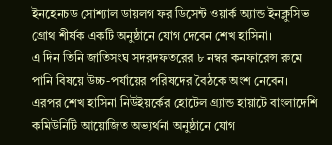ইনহেনচড সোশ্যাল ডায়লগ ফর ডিসেন্ট ওয়ার্ক অ্যান্ড ইনক্লুসিভ গ্রোথ শীর্ষক একটি অনুষ্ঠানে যোগ দেবেন শেখ হাসিনা।
এ দিন তিনি জাতিসংঘ সদরদফতরের ৮ নম্বর কনফারেন্স রুমে পানি বিষয়ে উচ্চ-পর্যায়ের পরিষদের বৈঠকে অংশ নেবেন।
এরপর শেখ হাসিনা নিউইয়র্কের হোটেল গ্র্যান্ড হায়াটে বাংলাদেশি কমিউনিটি আয়োজিত অভ্যর্থনা অনুষ্ঠানে যোগ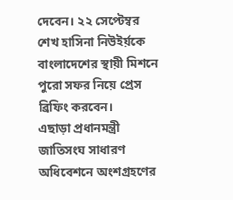দেবেন। ২২ সেপ্টেম্বর শেখ হাসিনা নিউইর্য়কে বাংলাদেশের স্থায়ী মিশনে পুরো সফর নিয়ে প্রেস ব্রিফিং করবেন।
এছাড়া প্রধানমন্ত্রী জাতিসংঘ সাধারণ অধিবেশনে অংশগ্রহণের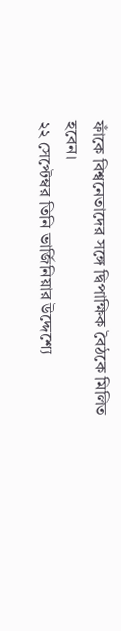ফাঁকে বিশ্বনেতাদের সঙ্গে দ্বিপাক্ষিক বৈঠকে মিলিত হবেন।
২২ সেপ্টেম্বর তিনি ভার্জিনিয়ার উদ্দেশ্যে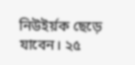নিউইর্য়ক ছেড়ে যাবেন। ২৫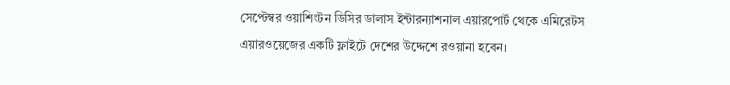সেপ্টেম্বর ওয়াশিংটন ডিসির ডালাস ইন্টারন্যাশনাল এয়ারপোর্ট থেকে এমিরেটস এয়ারওয়েজের একটি ফ্লাইটে দেশের উদ্দেশে রওয়ানা হবেন।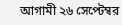আগামী ২৬ সেপ্টেম্বর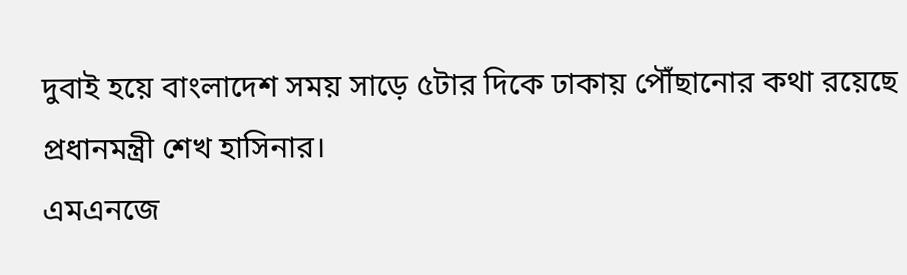দুবাই হয়ে বাংলাদেশ সময় সাড়ে ৫টার দিকে ঢাকায় পৌঁছানোর কথা রয়েছে প্রধানমন্ত্রী শেখ হাসিনার।
এমএনজে